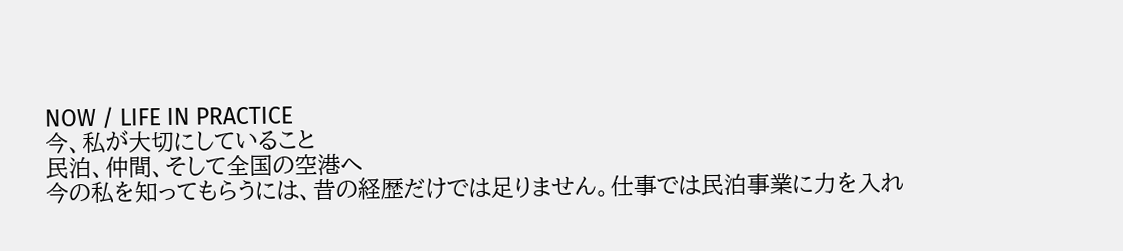NOW / LIFE IN PRACTICE
今、私が大切にしていること
民泊、仲間、そして全国の空港へ
今の私を知ってもらうには、昔の経歴だけでは足りません。仕事では民泊事業に力を入れ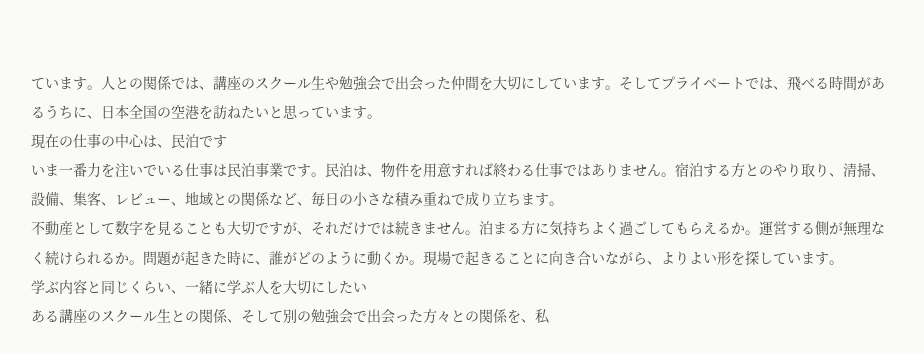ています。人との関係では、講座のスクール生や勉強会で出会った仲間を大切にしています。そしてプライベートでは、飛べる時間があるうちに、日本全国の空港を訪ねたいと思っています。
現在の仕事の中心は、民泊です
いま一番力を注いでいる仕事は民泊事業です。民泊は、物件を用意すれば終わる仕事ではありません。宿泊する方とのやり取り、清掃、設備、集客、レビュー、地域との関係など、毎日の小さな積み重ねで成り立ちます。
不動産として数字を見ることも大切ですが、それだけでは続きません。泊まる方に気持ちよく過ごしてもらえるか。運営する側が無理なく続けられるか。問題が起きた時に、誰がどのように動くか。現場で起きることに向き合いながら、よりよい形を探しています。
学ぶ内容と同じくらい、一緒に学ぶ人を大切にしたい
ある講座のスクール生との関係、そして別の勉強会で出会った方々との関係を、私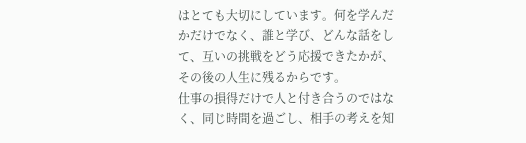はとても大切にしています。何を学んだかだけでなく、誰と学び、どんな話をして、互いの挑戦をどう応援できたかが、その後の人生に残るからです。
仕事の損得だけで人と付き合うのではなく、同じ時間を過ごし、相手の考えを知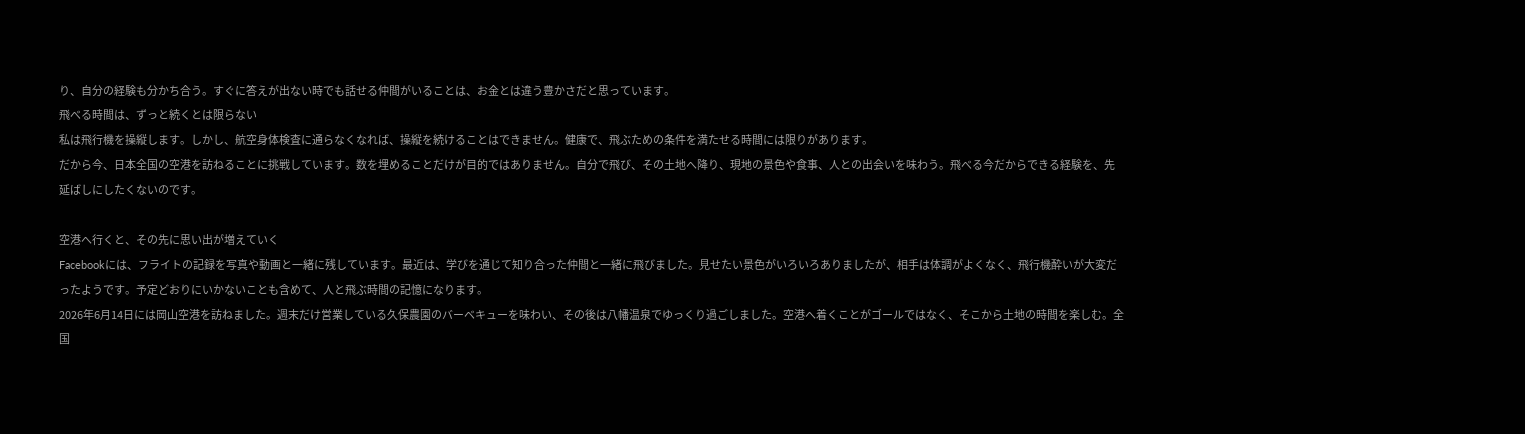り、自分の経験も分かち合う。すぐに答えが出ない時でも話せる仲間がいることは、お金とは違う豊かさだと思っています。
飛べる時間は、ずっと続くとは限らない
私は飛行機を操縦します。しかし、航空身体検査に通らなくなれば、操縦を続けることはできません。健康で、飛ぶための条件を満たせる時間には限りがあります。
だから今、日本全国の空港を訪ねることに挑戦しています。数を埋めることだけが目的ではありません。自分で飛び、その土地へ降り、現地の景色や食事、人との出会いを味わう。飛べる今だからできる経験を、先延ばしにしたくないのです。

空港へ行くと、その先に思い出が増えていく
Facebookには、フライトの記録を写真や動画と一緒に残しています。最近は、学びを通じて知り合った仲間と一緒に飛びました。見せたい景色がいろいろありましたが、相手は体調がよくなく、飛行機酔いが大変だったようです。予定どおりにいかないことも含めて、人と飛ぶ時間の記憶になります。
2026年6月14日には岡山空港を訪ねました。週末だけ営業している久保農園のバーベキューを味わい、その後は八幡温泉でゆっくり過ごしました。空港へ着くことがゴールではなく、そこから土地の時間を楽しむ。全国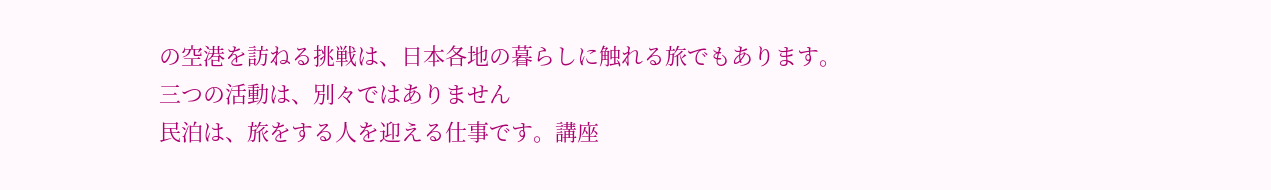の空港を訪ねる挑戦は、日本各地の暮らしに触れる旅でもあります。
三つの活動は、別々ではありません
民泊は、旅をする人を迎える仕事です。講座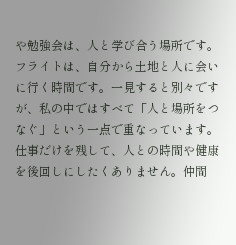や勉強会は、人と学び合う場所です。フライトは、自分から土地と人に会いに行く時間です。一見すると別々ですが、私の中ではすべて「人と場所をつなぐ」という一点で重なっています。
仕事だけを残して、人との時間や健康を後回しにしたくありません。仲間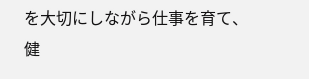を大切にしながら仕事を育て、健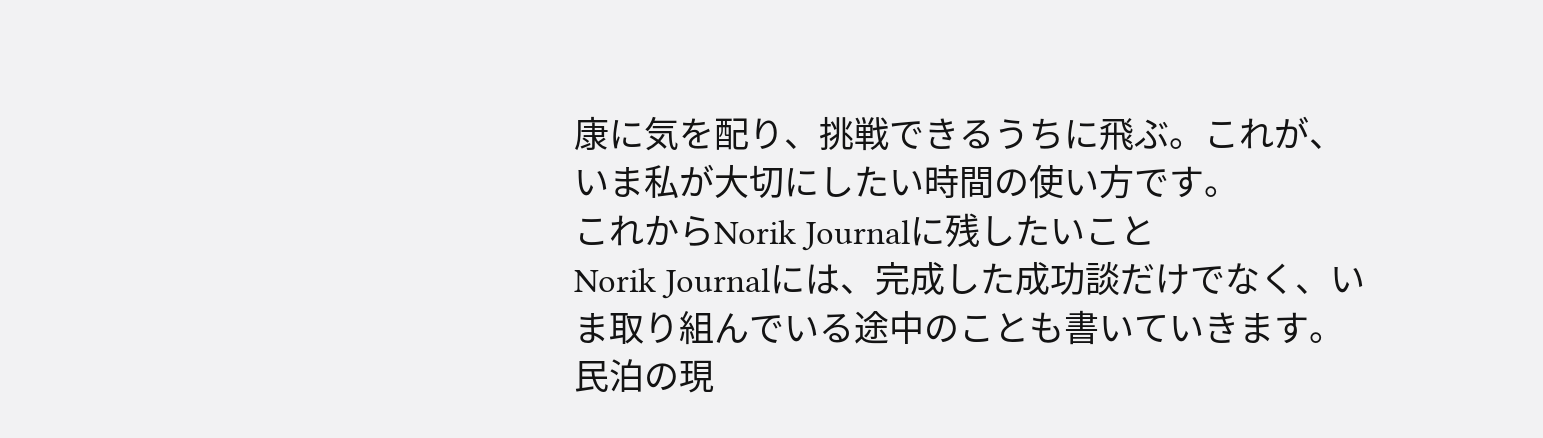康に気を配り、挑戦できるうちに飛ぶ。これが、いま私が大切にしたい時間の使い方です。
これからNorik Journalに残したいこと
Norik Journalには、完成した成功談だけでなく、いま取り組んでいる途中のことも書いていきます。民泊の現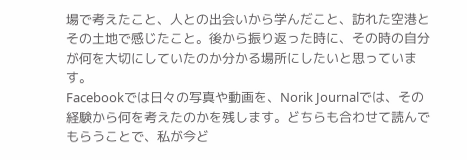場で考えたこと、人との出会いから学んだこと、訪れた空港とその土地で感じたこと。後から振り返った時に、その時の自分が何を大切にしていたのか分かる場所にしたいと思っています。
Facebookでは日々の写真や動画を、Norik Journalでは、その経験から何を考えたのかを残します。どちらも合わせて読んでもらうことで、私が今ど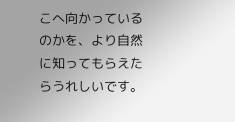こへ向かっているのかを、より自然に知ってもらえたらうれしいです。